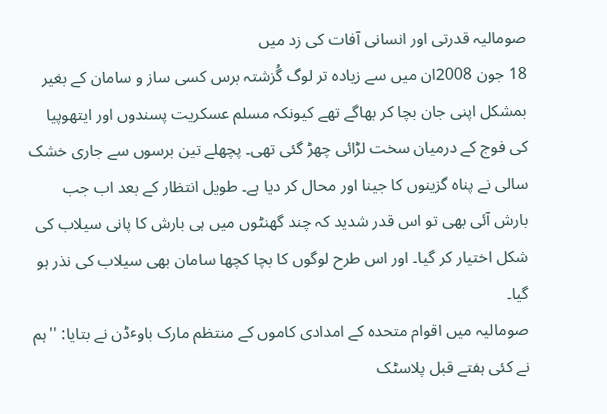صومالیہ قدرتی اور انسانی آفات کی زد میں
18 جون 2008ان میں سے زیادہ تر لوگ گُزشتہ برس کسی ساز و سامان کے بغیر بمشکل اپنی جان بچا کر بھاگے تھے کیونکہ مسلم عسکریت پسندوں اور ایتھوپیا کی فوج کے درمیان سخت لڑائی چھڑ گئی تھی۔ پچھلے تین برسوں سے جاری خشک سالی نے پناہ گزینوں کا جینا اور محال کر دیا ہے۔ طویل انتظار کے بعد اب جب بارش آئی بھی تو اس قدر شدید کہ چند گھنٹوں میں ہی بارش کا پانی سیلاب کی شکل اختیار کر گیا۔ اور اس طرح لوگوں کا بچا کچھا سامان بھی سیلاب کی نذر ہو گیا۔
صومالیہ میں اقوام متحدہ کے امدادی کاموں کے منتظم مارک باوٴڈن نے بتایا: ''ہم نے کئی ہفتے قبل پلاسٹک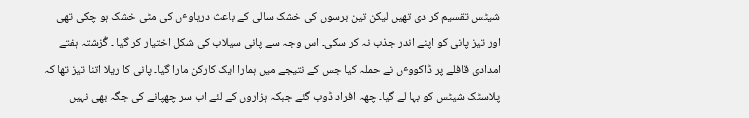شیٹس تقسیم کر دی تھیں لیکن تین برسوں کی خشک سالی کے باعث دریاوٴں کی مٹی خشک ہو چکی تھی اور تیز پانی کو اپنے اندر جذب نہ کر سکی۔ اس وجہ سے پانی سیلاب کی شکل اختیار کر گیا ۔ گُزشتہ ہفتے امدادی قافلے پر ڈاکووٴں نے حملہ کیا جس کے نتیجے میں ہمارا ایک کارکن مارا گیا۔ پانی کا ریلا اتنا تیز تھا کہ پلاسٹک شیٹس کو بہا لے گیا۔ چھہ افراد ڈوب گئے جبکہ ہزاروں کے لئے اب سر چھپانے کی جگہ بھی نہیں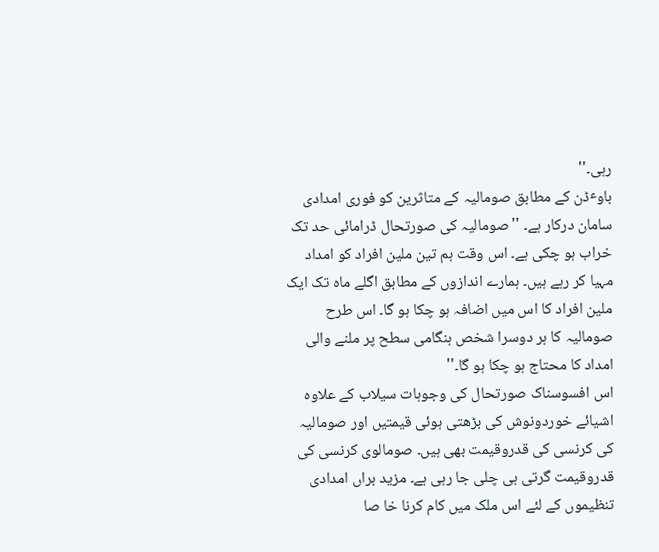رہی۔''
باوٴڈن کے مطابق صومالیہ کے متاثرین کو فوری امدادی سامان درکار ہے۔ ''صومالیہ کی صورتحال ڈرامائی حد تک خراب ہو چکی ہے۔ اس وقت ہم تین ملین افراد کو امداد مہیا کر رہے ہیں۔ ہمارے اندازوں کے مطابق اگلے ماہ تک ایک ملین افراد کا اس میں اضافہ ہو چکا ہو گا۔ اس طرح صومالیہ کا ہر دوسرا شخص ہنگامی سطح پر ملنے والی امداد کا محتاج ہو چکا ہو گا۔''
اس افسوسناک صورتحال کی وجوہات سیلاب کے علاوہ اشیائے خوردونوش کی بڑھتی ہوئی قیمتیں اور صومالیہ کی کرنسی کی قدروقیمت بھی ہیں۔ صومالوی کرنسی کی قدروقیمت گرتی ہی چلی جا رہی ہے۔ مزید براں امدادی تنظیموں کے لئے اس ملک میں کام کرنا خا صا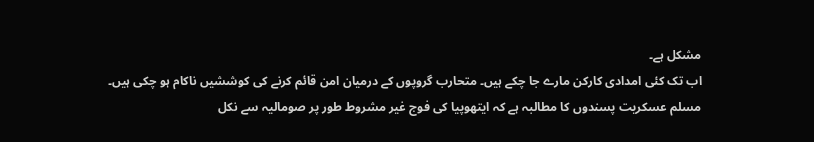مشکل ہے۔
اب تک کئی امدادی کارکن مارے جا چکے ہیں۔ متحارب گروپوں کے درمیان امن قائم کرنے کی کوششیں ناکام ہو چکی ہیں۔
مسلم عسکریت پسندوں کا مطالبہ ہے کہ ایتھوپیا کی فوج غیر مشروط طور پر صومالیہ سے نکل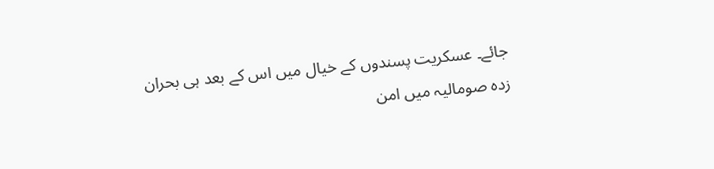جائے۔ عسکریت پسندوں کے خیال میں اس کے بعد ہی بحران زدہ صومالیہ میں امن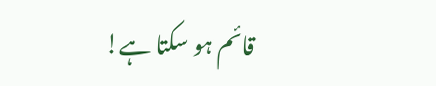قائم ہو سکتا ہے!